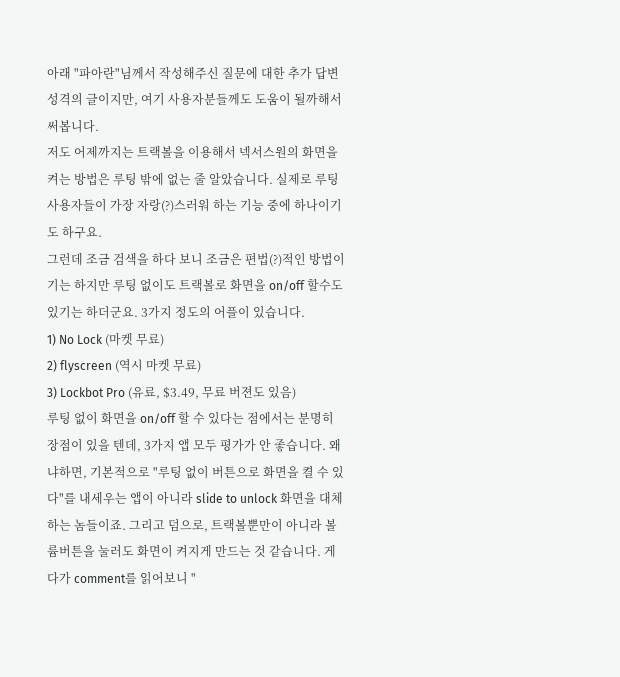아래 "파아란"님께서 작성해주신 질문에 대한 추가 답변 성격의 글이지만, 여기 사용자분들께도 도움이 될까해서 써봅니다.
저도 어제까지는 트랙볼을 이용해서 넥서스원의 화면을 켜는 방법은 루팅 밖에 없는 줄 알았습니다. 실제로 루팅 사용자들이 가장 자랑(?)스러워 하는 기능 중에 하나이기도 하구요.
그런데 조금 검색을 하다 보니 조금은 편법(?)적인 방법이기는 하지만 루팅 없이도 트랙볼로 화면을 on/off 할수도 있기는 하더군요. 3가지 정도의 어플이 있습니다.
1) No Lock (마켓 무료)
2) flyscreen (역시 마켓 무료)
3) Lockbot Pro (유료, $3.49, 무료 버젼도 있음)
루팅 없이 화면을 on/off 할 수 있다는 점에서는 분명히 장점이 있을 텐데, 3가지 앱 모두 평가가 안 좋습니다. 왜냐하면, 기본적으로 "루팅 없이 버튼으로 화면을 켤 수 있다"를 내세우는 앱이 아니라 slide to unlock 화면을 대체하는 놈들이죠. 그리고 덤으로, 트랙볼뿐만이 아니라 볼륨버튼을 눌러도 화면이 켜지게 만드는 것 같습니다. 게다가 comment를 읽어보니 "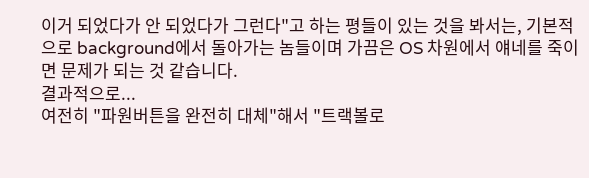이거 되었다가 안 되었다가 그런다"고 하는 평들이 있는 것을 봐서는, 기본적으로 background에서 돌아가는 놈들이며 가끔은 OS 차원에서 얘네를 죽이면 문제가 되는 것 같습니다.
결과적으로...
여전히 "파원버튼을 완전히 대체"해서 "트랙볼로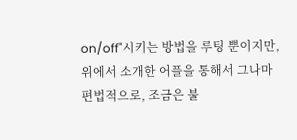on/off"시키는 방법을 루팅 뿐이지만, 위에서 소개한 어플을 통해서 그나마 편법적으로, 조금은 불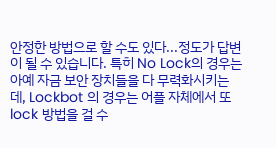안정한 방법으로 할 수도 있다...정도가 답변이 될 수 있습니다. 특히 No Lock의 경우는 아예 자금 보안 장치들을 다 무력화시키는데, Lockbot 의 경우는 어플 자체에서 또 lock 방법을 걸 수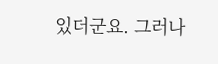있더군요. 그러나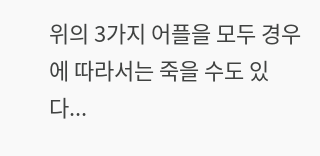위의 3가지 어플을 모두 경우에 따라서는 죽을 수도 있다...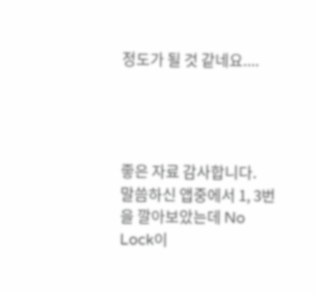정도가 될 것 같네요....




좋은 자료 감사합니다.
말씀하신 앱중에서 1, 3번을 깔아보았는데 No Lock이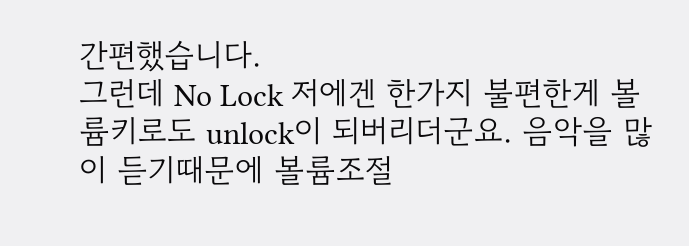간편했습니다.
그런데 No Lock 저에겐 한가지 불편한게 볼륨키로도 unlock이 되버리더군요. 음악을 많이 듣기때문에 볼륨조절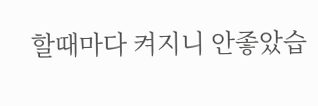할때마다 켜지니 안좋았습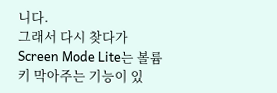니다.
그래서 다시 찾다가 Screen Mode Lite는 볼륨키 막아주는 기능이 있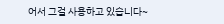어서 그걸 사용하고 있습니다~